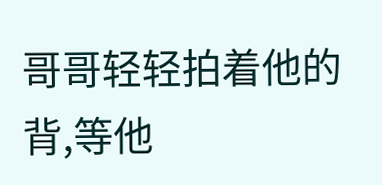哥哥轻轻拍着他的背,等他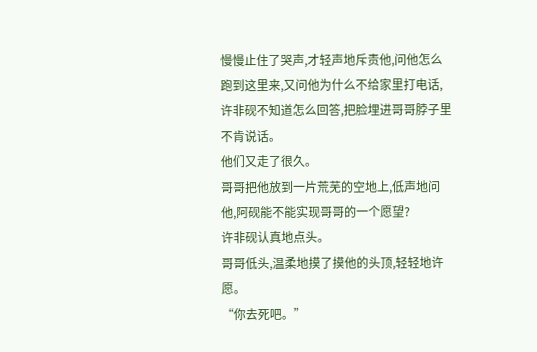慢慢止住了哭声,才轻声地斥责他,问他怎么跑到这里来,又问他为什么不给家里打电话,许非砚不知道怎么回答,把脸埋进哥哥脖子里不肯说话。
他们又走了很久。
哥哥把他放到一片荒芜的空地上,低声地问他,阿砚能不能实现哥哥的一个愿望?
许非砚认真地点头。
哥哥低头,温柔地摸了摸他的头顶,轻轻地许愿。
“你去死吧。”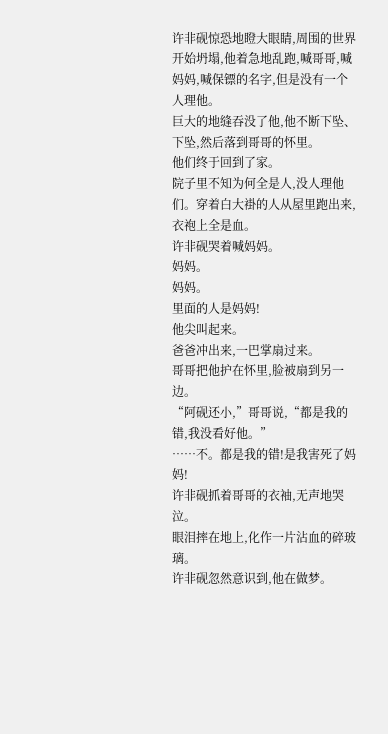许非砚惊恐地瞪大眼睛,周围的世界开始坍塌,他着急地乱跑,喊哥哥,喊妈妈,喊保镖的名字,但是没有一个人理他。
巨大的地缝吞没了他,他不断下坠、下坠,然后落到哥哥的怀里。
他们终于回到了家。
院子里不知为何全是人,没人理他们。穿着白大褂的人从屋里跑出来,衣袍上全是血。
许非砚哭着喊妈妈。
妈妈。
妈妈。
里面的人是妈妈!
他尖叫起来。
爸爸冲出来,一巴掌扇过来。
哥哥把他护在怀里,脸被扇到另一边。
“阿砚还小,”哥哥说,“都是我的错,我没看好他。”
……不。都是我的错!是我害死了妈妈!
许非砚抓着哥哥的衣袖,无声地哭泣。
眼泪摔在地上,化作一片沾血的碎玻璃。
许非砚忽然意识到,他在做梦。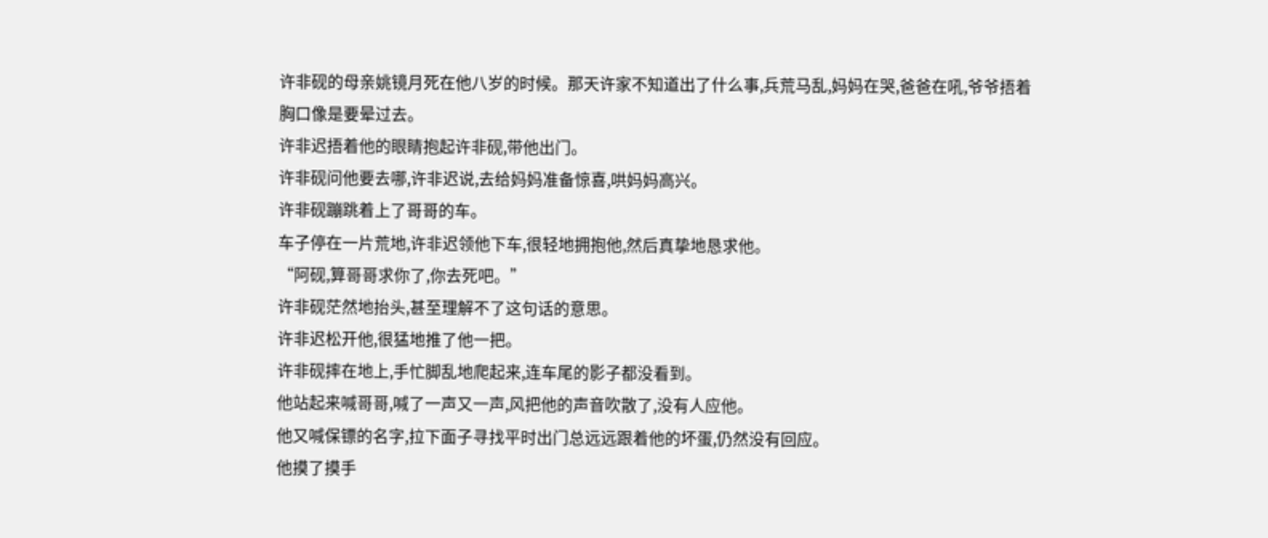许非砚的母亲姚镜月死在他八岁的时候。那天许家不知道出了什么事,兵荒马乱,妈妈在哭,爸爸在吼,爷爷捂着胸口像是要晕过去。
许非迟捂着他的眼睛抱起许非砚,带他出门。
许非砚问他要去哪,许非迟说,去给妈妈准备惊喜,哄妈妈高兴。
许非砚蹦跳着上了哥哥的车。
车子停在一片荒地,许非迟领他下车,很轻地拥抱他,然后真挚地恳求他。
“阿砚,算哥哥求你了,你去死吧。”
许非砚茫然地抬头,甚至理解不了这句话的意思。
许非迟松开他,很猛地推了他一把。
许非砚摔在地上,手忙脚乱地爬起来,连车尾的影子都没看到。
他站起来喊哥哥,喊了一声又一声,风把他的声音吹散了,没有人应他。
他又喊保镖的名字,拉下面子寻找平时出门总远远跟着他的坏蛋,仍然没有回应。
他摸了摸手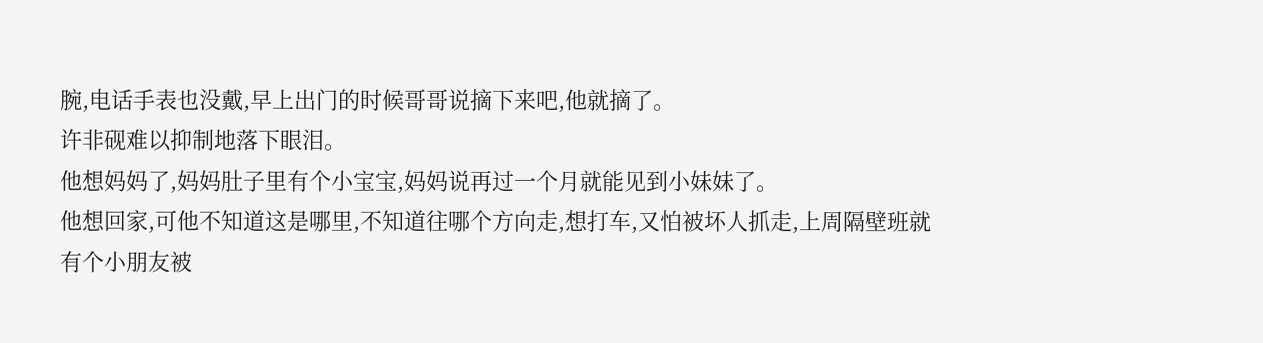腕,电话手表也没戴,早上出门的时候哥哥说摘下来吧,他就摘了。
许非砚难以抑制地落下眼泪。
他想妈妈了,妈妈肚子里有个小宝宝,妈妈说再过一个月就能见到小妹妹了。
他想回家,可他不知道这是哪里,不知道往哪个方向走,想打车,又怕被坏人抓走,上周隔壁班就有个小朋友被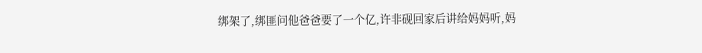绑架了,绑匪问他爸爸要了一个亿,许非砚回家后讲给妈妈听,妈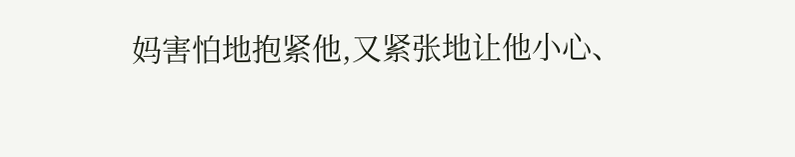妈害怕地抱紧他,又紧张地让他小心、